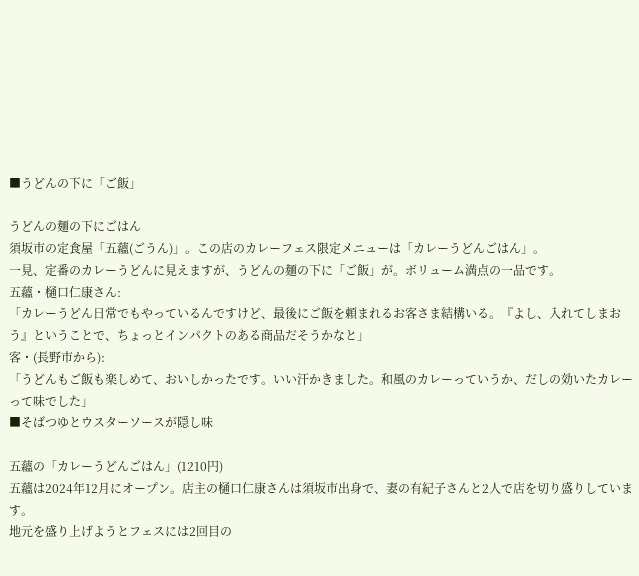■うどんの下に「ご飯」

うどんの麺の下にごはん
須坂市の定食屋「五蘊(ごうん)」。この店のカレーフェス限定メニューは「カレーうどんごはん」。
一見、定番のカレーうどんに見えますが、うどんの麺の下に「ご飯」が。ボリューム満点の一品です。
五蘊・樋口仁康さん:
「カレーうどん日常でもやっているんですけど、最後にご飯を頼まれるお客さま結構いる。『よし、入れてしまおう』ということで、ちょっとインパクトのある商品だそうかなと」
客・(長野市から):
「うどんもご飯も楽しめて、おいしかったです。いい汗かきました。和風のカレーっていうか、だしの効いたカレーって味でした」
■そばつゆとウスターソースが隠し味

五蘊の「カレーうどんごはん」(1210円)
五蘊は2024年12月にオープン。店主の樋口仁康さんは須坂市出身で、妻の有紀子さんと2人で店を切り盛りしています。
地元を盛り上げようとフェスには2回目の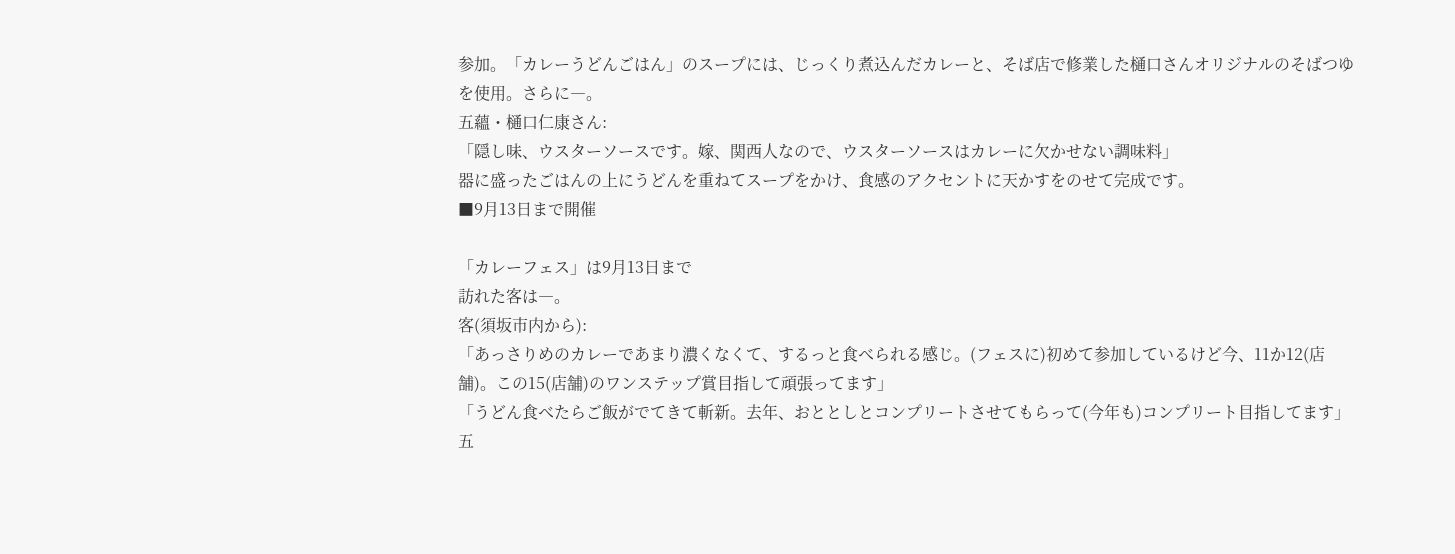参加。「カレーうどんごはん」のスープには、じっくり煮込んだカレーと、そば店で修業した樋口さんオリジナルのそばつゆを使用。さらに―。
五蘊・樋口仁康さん:
「隠し味、ウスターソースです。嫁、関西人なので、ウスターソースはカレーに欠かせない調味料」
器に盛ったごはんの上にうどんを重ねてスープをかけ、食感のアクセントに天かすをのせて完成です。
■9月13日まで開催

「カレーフェス」は9月13日まで
訪れた客は―。
客(須坂市内から):
「あっさりめのカレーであまり濃くなくて、するっと食べられる感じ。(フェスに)初めて参加しているけど今、11か12(店舗)。この15(店舗)のワンステップ賞目指して頑張ってます」
「うどん食べたらご飯がでてきて斬新。去年、おととしとコンプリートさせてもらって(今年も)コンプリート目指してます」
五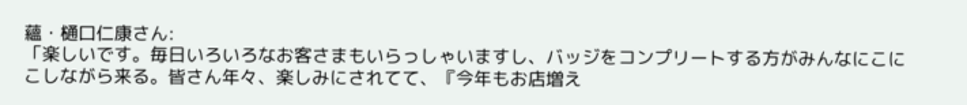蘊・樋口仁康さん:
「楽しいです。毎日いろいろなお客さまもいらっしゃいますし、バッジをコンプリートする方がみんなにこにこしながら来る。皆さん年々、楽しみにされてて、『今年もお店増え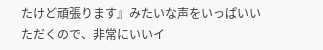たけど頑張ります』みたいな声をいっぱいいただくので、非常にいいイ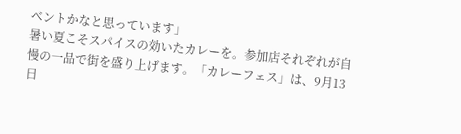ベントかなと思っています」
暑い夏こそスパイスの効いたカレーを。参加店それぞれが自慢の一品で街を盛り上げます。「カレーフェス」は、9月13日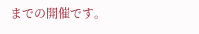までの開催です。